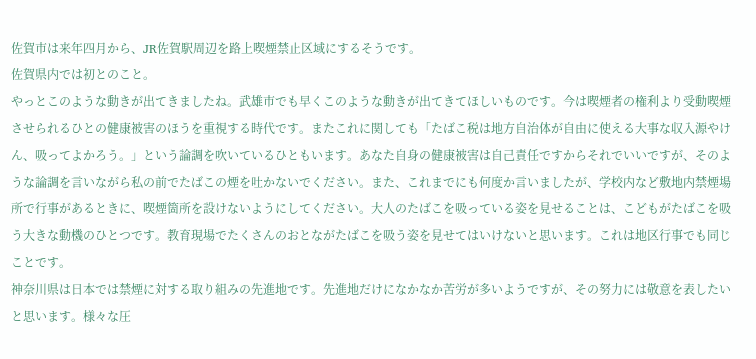佐賀市は来年四月から、JR佐賀駅周辺を路上喫煙禁止区域にするそうです。
佐賀県内では初とのこと。
やっとこのような動きが出てきましたね。武雄市でも早くこのような動きが出てきてほしいものです。今は喫煙者の権利より受動喫煙させられるひとの健康被害のほうを重視する時代です。またこれに関しても「たばこ税は地方自治体が自由に使える大事な収入源やけん、吸ってよかろう。」という論調を吹いているひともいます。あなた自身の健康被害は自己責任ですからそれでいいですが、そのような論調を言いながら私の前でたばこの煙を吐かないでください。また、これまでにも何度か言いましたが、学校内など敷地内禁煙場所で行事があるときに、喫煙箇所を設けないようにしてください。大人のたばこを吸っている姿を見せることは、こどもがたばこを吸う大きな動機のひとつです。教育現場でたくさんのおとながたばこを吸う姿を見せてはいけないと思います。これは地区行事でも同じことです。
神奈川県は日本では禁煙に対する取り組みの先進地です。先進地だけになかなか苦労が多いようですが、その努力には敬意を表したいと思います。様々な圧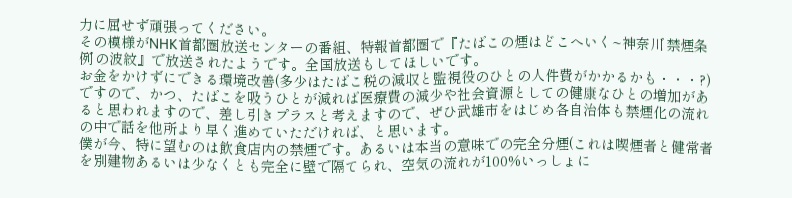力に屈せず頑張ってください。
その模様がNHK首都圏放送センターの番組、特報首都圏で『たばこの煙はどこへいく~神奈川゛禁煙条例゛の波紋』で放送されたようです。全国放送もしてほしいです。
お金をかけずにできる環境改善(多少はたばこ税の減収と監視役のひとの人件費がかかるかも・・・?)ですので、かつ、たばこを吸うひとが減れば医療費の減少や社会資源としての健康なひとの増加があると思われますので、差し引きプラスと考えますので、ぜひ武雄市をはじめ各自治体も禁煙化の流れの中で話を他所より早く進めていただければ、と思います。
僕が今、特に望むのは飲食店内の禁煙です。あるいは本当の意味での完全分煙(これは喫煙者と健常者を別建物あるいは少なくとも完全に壁で隔てられ、空気の流れが100%いっしょに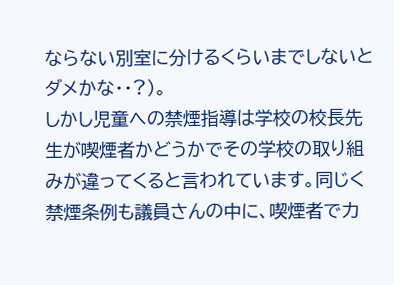ならない別室に分けるくらいまでしないとダメかな・・?)。
しかし児童への禁煙指導は学校の校長先生が喫煙者かどうかでその学校の取り組みが違ってくると言われています。同じく禁煙条例も議員さんの中に、喫煙者で力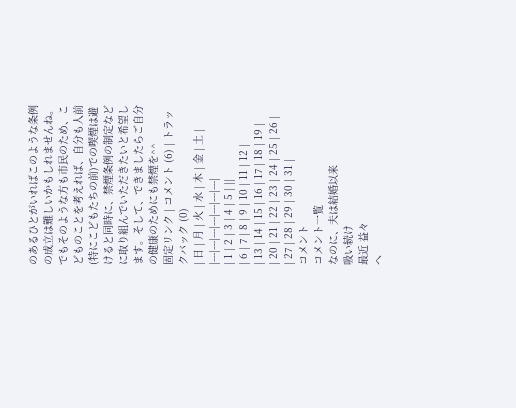のあるひとがいればこのような条例の成立は難しいかもしれませんね。でもそのような方も市民のため、こどものことを考えれば、自分も人前(特にこどもたちの前)での喫煙は避けると同時に、禁煙条例の制定などに取り組んでいただきたいと希望します。そして、できましたらご自分の健康のためにも禁煙を^^
固定リンク | コメント (6) | トラックバック (0)
| 日 | 月 | 火 | 水 | 木 | 金 | 土 |
|---|---|---|---|---|---|---|
| 1 | 2 | 3 | 4 | 5 | ||
| 6 | 7 | 8 | 9 | 10 | 11 | 12 |
| 13 | 14 | 15 | 16 | 17 | 18 | 19 |
| 20 | 21 | 22 | 23 | 24 | 25 | 26 |
| 27 | 28 | 29 | 30 | 31 |
コメント
コメント一覧
なのに、夫は結婚以来
吸い続け
最近 益々
ヘ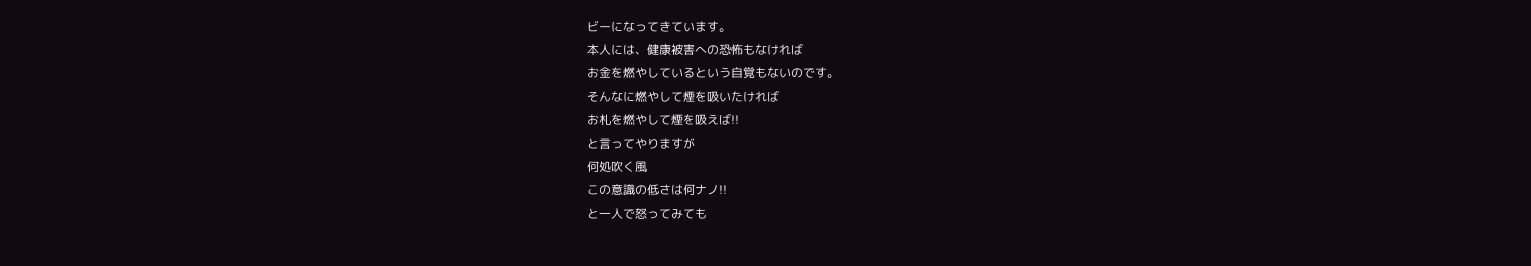ビーになってきています。
本人には、健康被害への恐怖もなければ
お金を燃やしているという自覚もないのです。
そんなに燃やして煙を吸いたければ
お札を燃やして煙を吸えば!!
と言ってやりますが
何処吹く風
この意識の低さは何ナノ!!
と一人で怒ってみても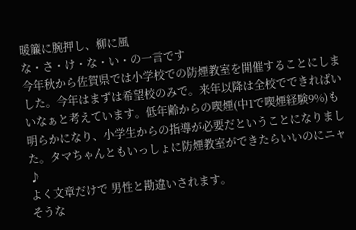暖簾に腕押し、柳に風
な・さ・け・な・い・の一言です
今年秋から佐賀県では小学校での防煙教室を開催することにしました。今年はまずは希望校のみで。来年以降は全校でできればいいなぁと考えています。低年齢からの喫煙(中1で喫煙経験9%)も明らかになり、小学生からの指導が必要だということになりました。タマちゃんともいっしょに防煙教室ができたらいいのにニャ♪
よく文章だけで 男性と勘違いされます。
そうな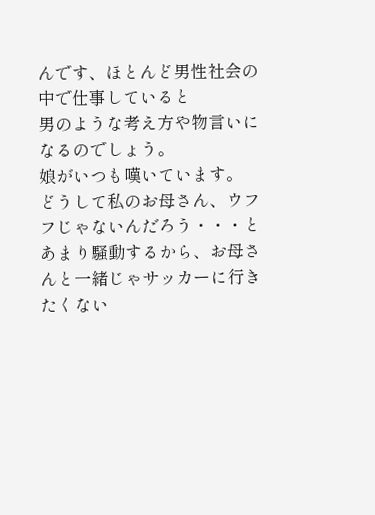んです、ほとんど男性社会の中で仕事していると
男のような考え方や物言いになるのでしょう。
娘がいつも嘆いています。
どうして私のお母さん、ウフフじゃないんだろう・・・と
あまり騒動するから、お母さんと一緒じゃサッカーに行きたくない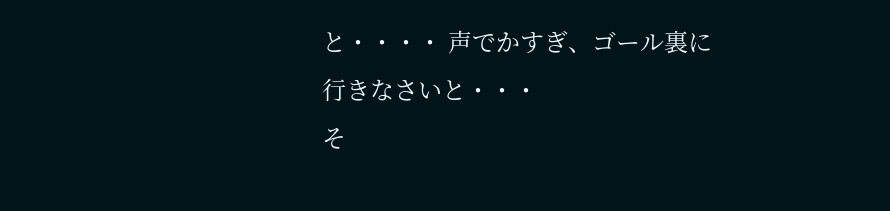と・・・・ 声でかすぎ、ゴール裏に行きなさいと・・・
そ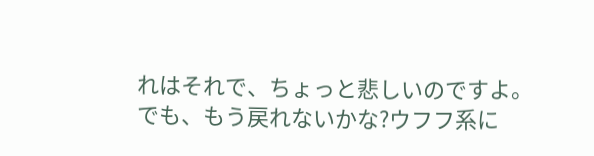れはそれで、ちょっと悲しいのですよ。
でも、もう戻れないかな?ウフフ系に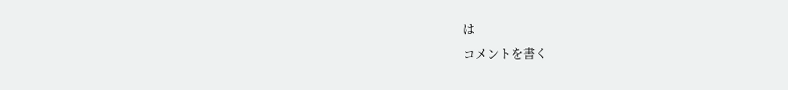は
コメントを書く